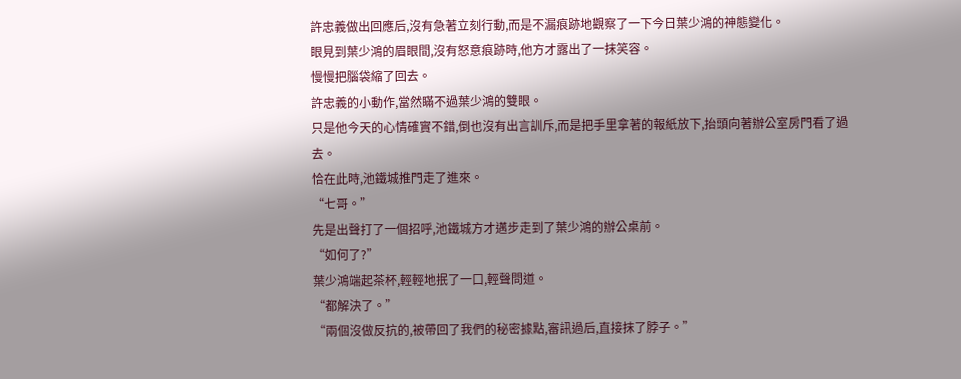許忠義做出回應后,沒有急著立刻行動,而是不漏痕跡地觀察了一下今日葉少鴻的神態變化。
眼見到葉少鴻的眉眼間,沒有怒意痕跡時,他方才露出了一抹笑容。
慢慢把腦袋縮了回去。
許忠義的小動作,當然瞞不過葉少鴻的雙眼。
只是他今天的心情確實不錯,倒也沒有出言訓斥,而是把手里拿著的報紙放下,抬頭向著辦公室房門看了過去。
恰在此時,池鐵城推門走了進來。
“七哥。”
先是出聲打了一個招呼,池鐵城方才邁步走到了葉少鴻的辦公桌前。
“如何了?”
葉少鴻端起茶杯,輕輕地抿了一口,輕聲問道。
“都解決了。”
“兩個沒做反抗的,被帶回了我們的秘密據點,審訊過后,直接抹了脖子。”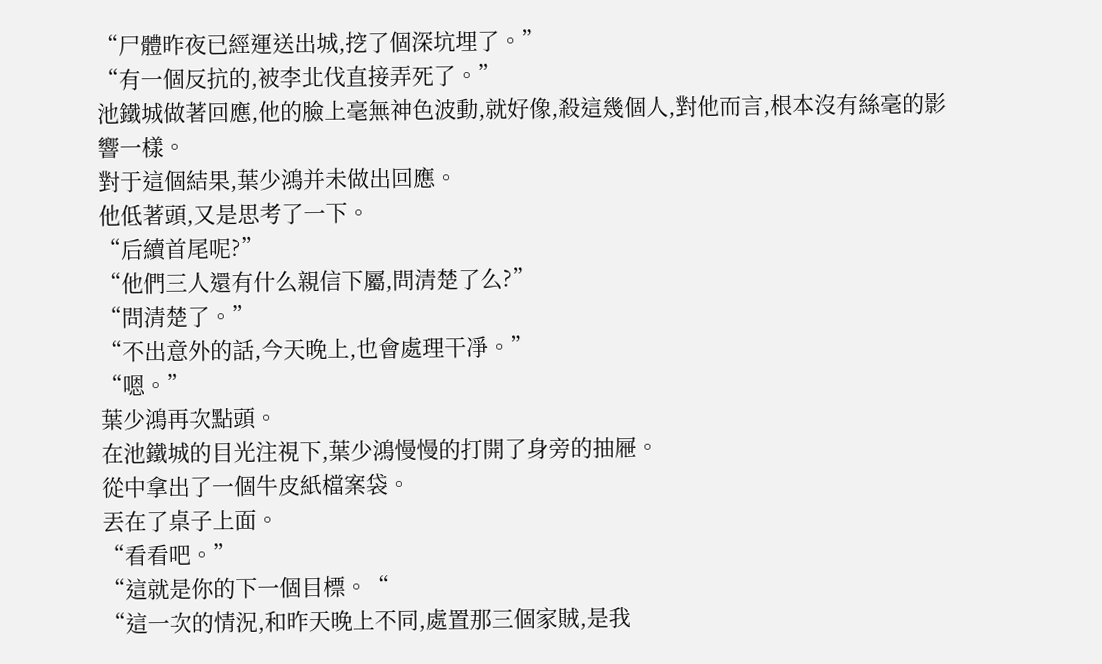“尸體昨夜已經運送出城,挖了個深坑埋了。”
“有一個反抗的,被李北伐直接弄死了。”
池鐵城做著回應,他的臉上毫無神色波動,就好像,殺這幾個人,對他而言,根本沒有絲毫的影響一樣。
對于這個結果,葉少鴻并未做出回應。
他低著頭,又是思考了一下。
“后續首尾呢?”
“他們三人還有什么親信下屬,問清楚了么?”
“問清楚了。”
“不出意外的話,今天晚上,也會處理干凈。”
“嗯。”
葉少鴻再次點頭。
在池鐵城的目光注視下,葉少鴻慢慢的打開了身旁的抽屜。
從中拿出了一個牛皮紙檔案袋。
丟在了桌子上面。
“看看吧。”
“這就是你的下一個目標。“
“這一次的情況,和昨天晚上不同,處置那三個家賊,是我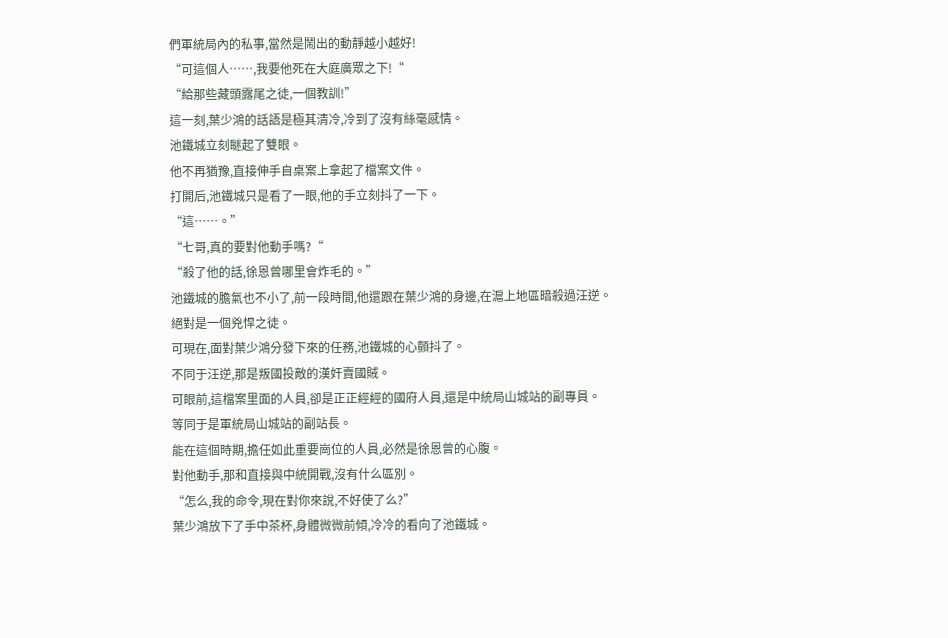們軍統局內的私事,當然是鬧出的動靜越小越好!
“可這個人……,我要他死在大庭廣眾之下!“
“給那些藏頭露尾之徒,一個教訓!”
這一刻,葉少鴻的話語是極其清冷,冷到了沒有絲毫感情。
池鐵城立刻瞇起了雙眼。
他不再猶豫,直接伸手自桌案上拿起了檔案文件。
打開后,池鐵城只是看了一眼,他的手立刻抖了一下。
“這……。”
“七哥,真的要對他動手嗎?“
“殺了他的話,徐恩曾哪里會炸毛的。”
池鐵城的膽氣也不小了,前一段時間,他還跟在葉少鴻的身邊,在滬上地區暗殺過汪逆。
絕對是一個兇悍之徒。
可現在,面對葉少鴻分發下來的任務,池鐵城的心顫抖了。
不同于汪逆,那是叛國投敵的漢奸賣國賊。
可眼前,這檔案里面的人員,卻是正正經經的國府人員,還是中統局山城站的副專員。
等同于是軍統局山城站的副站長。
能在這個時期,擔任如此重要崗位的人員,必然是徐恩曾的心腹。
對他動手,那和直接與中統開戰,沒有什么區別。
“怎么,我的命令,現在對你來說,不好使了么?”
葉少鴻放下了手中茶杯,身體微微前傾,冷冷的看向了池鐵城。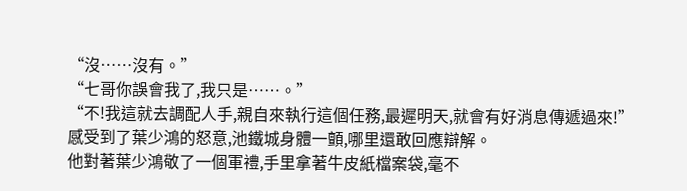“沒……沒有。”
“七哥你誤會我了,我只是……。”
“不!我這就去調配人手,親自來執行這個任務,最遲明天,就會有好消息傳遞過來!”
感受到了葉少鴻的怒意,池鐵城身體一顫,哪里還敢回應辯解。
他對著葉少鴻敬了一個軍禮,手里拿著牛皮紙檔案袋,毫不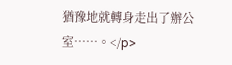猶豫地就轉身走出了辦公室……。</p>